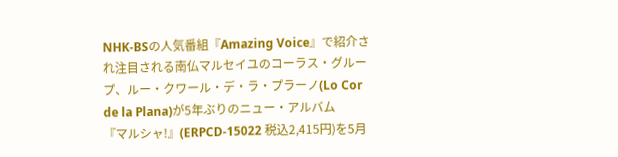NHK-BSの人気番組『Amazing Voice』で紹介され注目される南仏マルセイユのコーラス・グループ、ルー・クワール・デ・ラ・プラーノ(Lo Cor de la Plana)が5年ぶりのニュー・アルバム
『マルシャ!』(ERPCD-15022 税込2,415円)を5月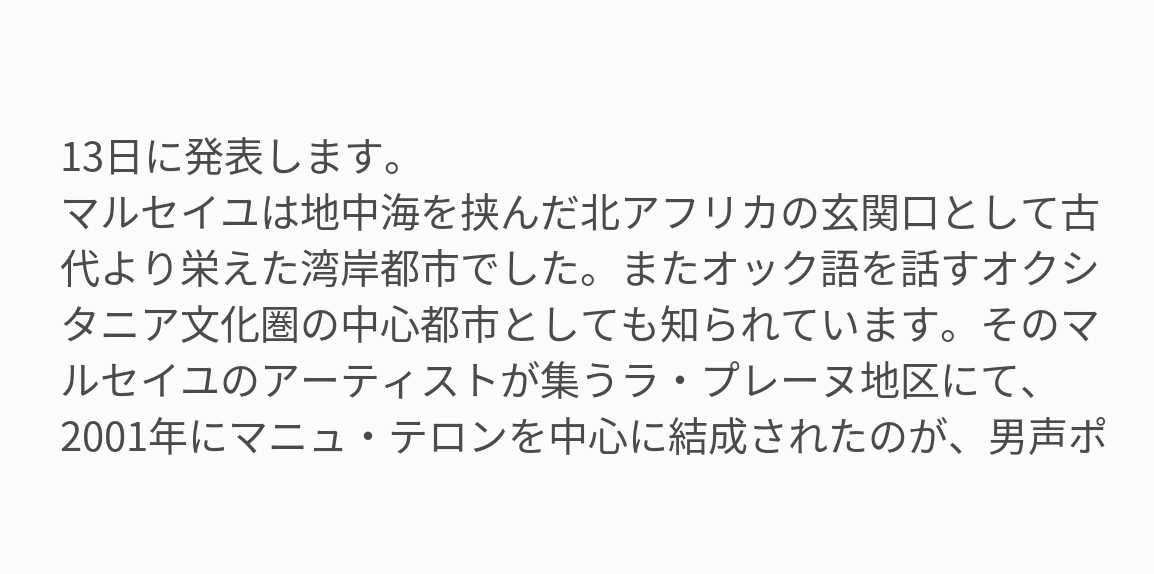13日に発表します。
マルセイユは地中海を挟んだ北アフリカの玄関口として古代より栄えた湾岸都市でした。またオック語を話すオクシタニア文化圏の中心都市としても知られています。そのマルセイユのアーティストが集うラ・プレーヌ地区にて、2001年にマニュ・テロンを中心に結成されたのが、男声ポ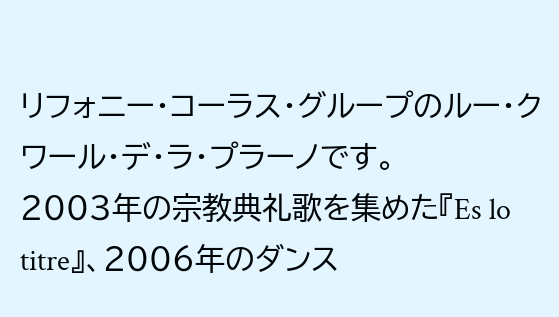リフォニー・コーラス・グループのルー・クワール・デ・ラ・プラーノです。
2003年の宗教典礼歌を集めた『Es lo titre』、2006年のダンス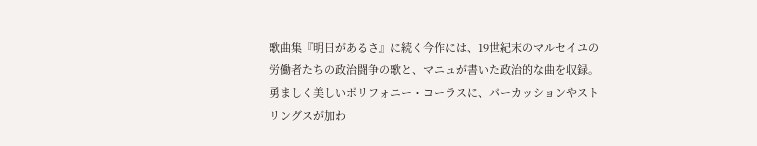歌曲集『明日があるさ』に続く今作には、19世紀末のマルセイユの労働者たちの政治闘争の歌と、マニュが書いた政治的な曲を収録。勇ましく美しいポリフォニー・コーラスに、パーカッションやストリングスが加わ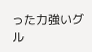った力強いグル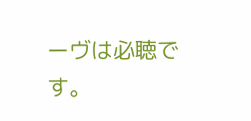ーヴは必聴です。